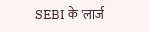SEBI के 'लार्ज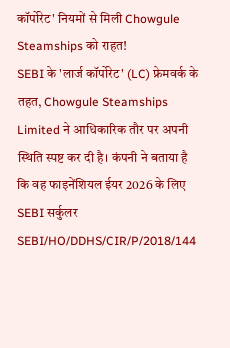कॉर्पोरेट' नियमों से मिली Chowgule Steamships को राहत!
SEBI के 'लार्ज कॉर्पोरेट' (LC) फ्रेमवर्क के तहत, Chowgule Steamships Limited ने आधिकारिक तौर पर अपनी स्थिति स्पष्ट कर दी है। कंपनी ने बताया है कि वह फाइनेंशियल ईयर 2026 के लिए SEBI सर्कुलर SEBI/HO/DDHS/CIR/P/2018/144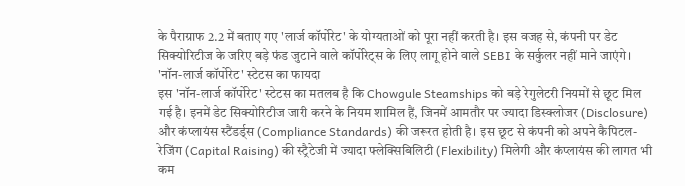के पैराग्राफ 2.2 में बताए गए 'लार्ज कॉर्पोरेट' के योग्यताओं को पूरा नहीं करती है। इस वजह से, कंपनी पर डेट सिक्योरिटीज के जरिए बड़े फंड जुटाने वाले कॉर्पोरेट्स के लिए लागू होने वाले SEBI के सर्कुलर नहीं माने जाएंगे।
'नॉन-लार्ज कॉर्पोरेट' स्टेटस का फायदा
इस 'नॉन-लार्ज कॉर्पोरेट' स्टेटस का मतलब है कि Chowgule Steamships को बड़े रेगुलेटरी नियमों से छूट मिल गई है। इनमें डेट सिक्योरिटीज जारी करने के नियम शामिल हैं, जिनमें आमतौर पर ज्यादा डिस्क्लोजर (Disclosure) और कंप्लायंस स्टैंडर्ड्स (Compliance Standards) की जरूरत होती है। इस छूट से कंपनी को अपने कैपिटल-रेजिंग (Capital Raising) की स्ट्रैटेजी में ज्यादा फ्लेक्सिबिलिटी (Flexibility) मिलेगी और कंप्लायंस की लागत भी कम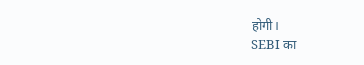होगी।
SEBI का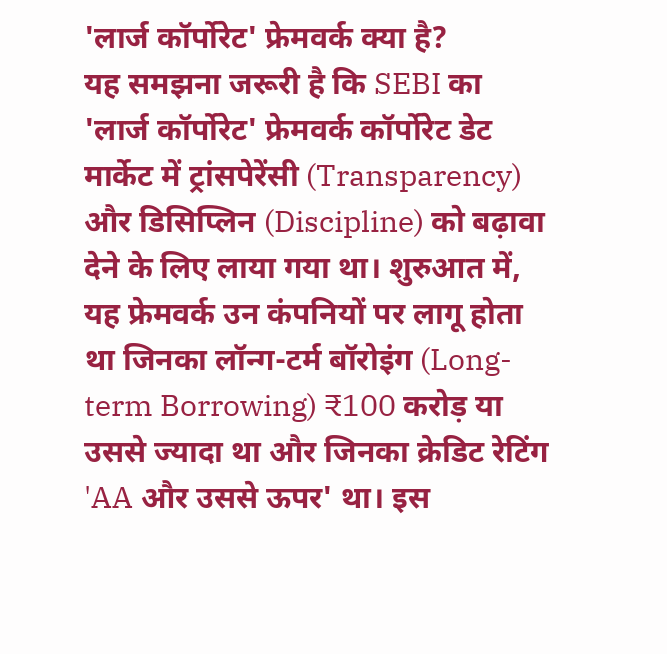'लार्ज कॉर्पोरेट' फ्रेमवर्क क्या है?
यह समझना जरूरी है कि SEBI का 'लार्ज कॉर्पोरेट' फ्रेमवर्क कॉर्पोरेट डेट मार्केट में ट्रांसपेरेंसी (Transparency) और डिसिप्लिन (Discipline) को बढ़ावा देने के लिए लाया गया था। शुरुआत में, यह फ्रेमवर्क उन कंपनियों पर लागू होता था जिनका लॉन्ग-टर्म बॉरोइंग (Long-term Borrowing) ₹100 करोड़ या उससे ज्यादा था और जिनका क्रेडिट रेटिंग 'AA और उससे ऊपर' था। इस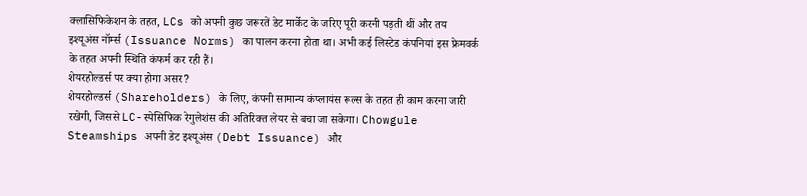क्लासिफिकेशन के तहत, LCs को अपनी कुछ जरूरतें डेट मार्केट के जरिए पूरी करनी पड़ती थीं और तय इश्यूअंस नॉर्म्स (Issuance Norms) का पालन करना होता था। अभी कई लिस्टेड कंपनियां इस फ्रेमवर्क के तहत अपनी स्थिति कंफर्म कर रही हैं।
शेयरहोल्डर्स पर क्या होगा असर?
शेयरहोल्डर्स (Shareholders) के लिए, कंपनी सामान्य कंप्लायंस रूल्स के तहत ही काम करना जारी रखेगी, जिससे LC-स्पेसिफिक रेगुलेशंस की अतिरिक्त लेयर से बचा जा सकेगा। Chowgule Steamships अपनी डेट इश्यूअंस (Debt Issuance) और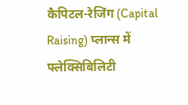कैपिटल-रेजिंग (Capital Raising) प्लान्स में फ्लेक्सिबिलिटी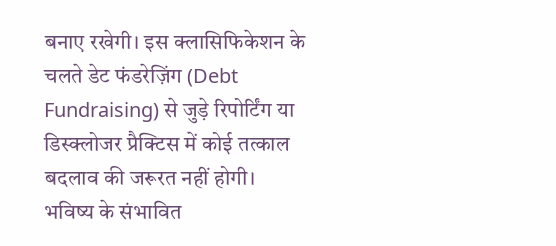बनाए रखेगी। इस क्लासिफिकेशन के चलते डेट फंडरेज़िंग (Debt Fundraising) से जुड़े रिपोर्टिंग या डिस्क्लोजर प्रैक्टिस में कोई तत्काल बदलाव की जरूरत नहीं होगी।
भविष्य के संभावित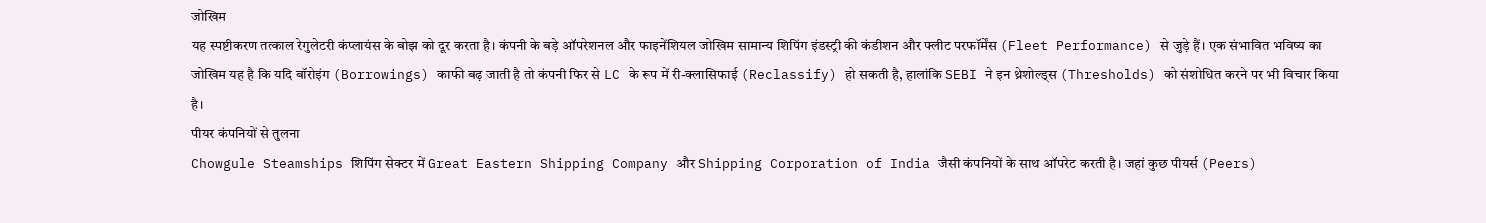जोखिम
यह स्पष्टीकरण तत्काल रेगुलेटरी कंप्लायंस के बोझ को दूर करता है। कंपनी के बड़े ऑपरेशनल और फाइनेंशियल जोखिम सामान्य शिपिंग इंडस्ट्री की कंडीशन और फ्लीट परफॉर्मेंस (Fleet Performance) से जुड़े हैं। एक संभावित भविष्य का जोखिम यह है कि यदि बॉरोइंग (Borrowings) काफी बढ़ जाती है तो कंपनी फिर से LC के रूप में री-क्लासिफाई (Reclassify) हो सकती है, हालांकि SEBI ने इन थ्रेशोल्ड्स (Thresholds) को संशोधित करने पर भी विचार किया है।
पीयर कंपनियों से तुलना
Chowgule Steamships शिपिंग सेक्टर में Great Eastern Shipping Company और Shipping Corporation of India जैसी कंपनियों के साथ ऑपरेट करती है। जहां कुछ पीयर्स (Peers)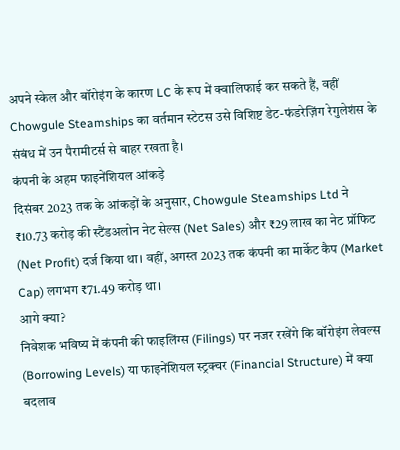अपने स्केल और बॉरोइंग के कारण LC के रूप में क्वालिफाई कर सकते हैं, वहीं Chowgule Steamships का वर्तमान स्टेटस उसे विशिष्ट डेट-फंडरेज़िंग रेगुलेशंस के संबंध में उन पैरामीटर्स से बाहर रखता है।
कंपनी के अहम फाइनेंशियल आंकड़े
दिसंबर 2023 तक के आंकड़ों के अनुसार, Chowgule Steamships Ltd ने ₹10.73 करोड़ की स्टैंडअलोन नेट सेल्स (Net Sales) और ₹29 लाख का नेट प्रॉफिट (Net Profit) दर्ज किया था। वहीं, अगस्त 2023 तक कंपनी का मार्केट कैप (Market Cap) लगभग ₹71.49 करोड़ था।
आगे क्या?
निवेशक भविष्य में कंपनी की फाइलिंग्स (Filings) पर नजर रखेंगे कि बॉरोइंग लेवल्स (Borrowing Levels) या फाइनेंशियल स्ट्रक्चर (Financial Structure) में क्या बदलाव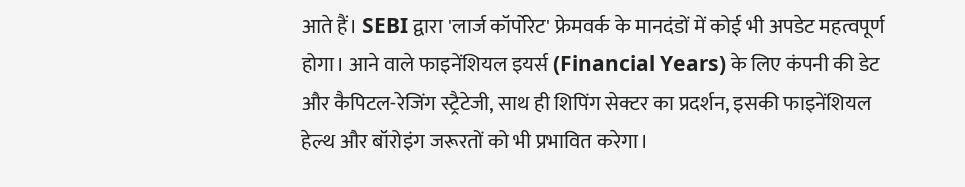आते हैं। SEBI द्वारा 'लार्ज कॉर्पोरेट' फ्रेमवर्क के मानदंडों में कोई भी अपडेट महत्वपूर्ण होगा। आने वाले फाइनेंशियल इयर्स (Financial Years) के लिए कंपनी की डेट और कैपिटल-रेजिंग स्ट्रैटेजी, साथ ही शिपिंग सेक्टर का प्रदर्शन, इसकी फाइनेंशियल हेल्थ और बॉरोइंग जरूरतों को भी प्रभावित करेगा।